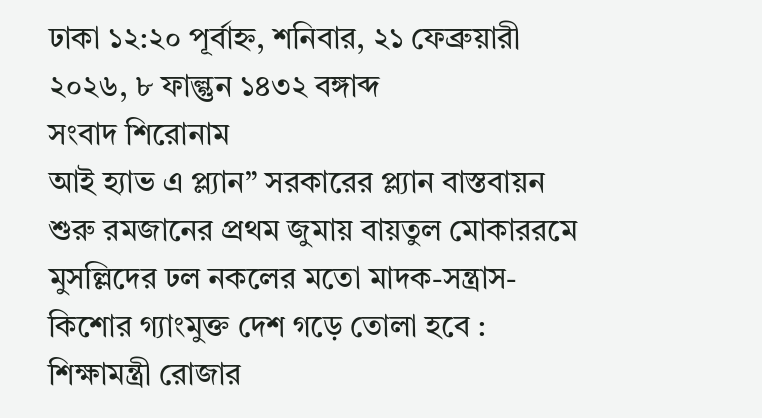ঢাকা ১২:২০ পূর্বাহ্ন, শনিবার, ২১ ফেব্রুয়ারী ২০২৬, ৮ ফাল্গুন ১৪৩২ বঙ্গাব্দ
সংবাদ শিরোনাম
আই হ্যাভ এ প্ল্যান” সরকারের প্ল্যান বাস্তবায়ন শুরু রমজানের প্রথম জুমায় বায়তুল মোকাররমে মুসল্লিদের ঢল নকলের মতো মাদক-সন্ত্রাস-কিশোর গ্যাংমুক্ত দেশ গড়ে তোলা হবে : শিক্ষামন্ত্রী রোজার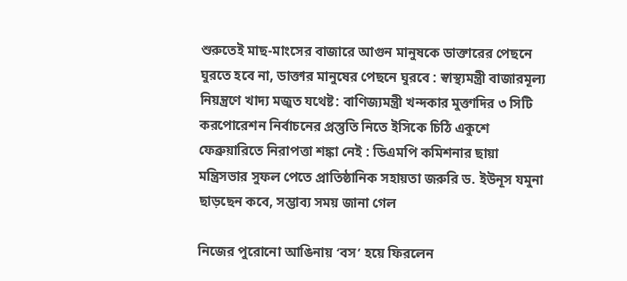শুরুতেই মাছ-মাংসের বাজারে আগুন মানুষকে ডাক্তারের পেছনে ঘুরতে হবে না, ডাক্তার মানুষের পেছনে ঘুরবে : স্বাস্থ্যমন্ত্রী বাজারমূল্য নিয়ন্ত্রণে খাদ্য মজুত যথেষ্ট: বাণিজ্যমন্ত্রী খন্দকার মুক্তাদির ৩ সিটি করপোরেশন নির্বাচনের প্রস্তুতি নিতে ইসিকে চিঠি একুশে ফেব্রুয়ারিতে নিরাপত্তা শঙ্কা নেই : ডিএমপি কমিশনার ছায়া মন্ত্রিসভার সুফল পেতে প্রাতিষ্ঠানিক সহায়তা জরুরি ড. ইউনূস যমুনা ছাড়ছেন কবে, সম্ভাব্য সময় জানা গেল

নিজের পুরোনো আঙিনায় ‘বস’ হয়ে ফিরলেন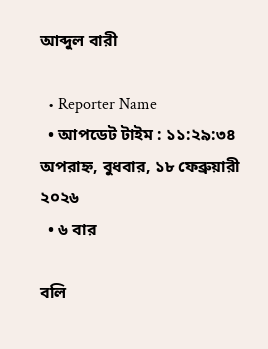আব্দুল বারী

  • Reporter Name
  • আপডেট টাইম : ১১:২৯:৩৪ অপরাহ্ন, বুধবার, ১৮ ফেব্রুয়ারী ২০২৬
  • ৬ বার

বলি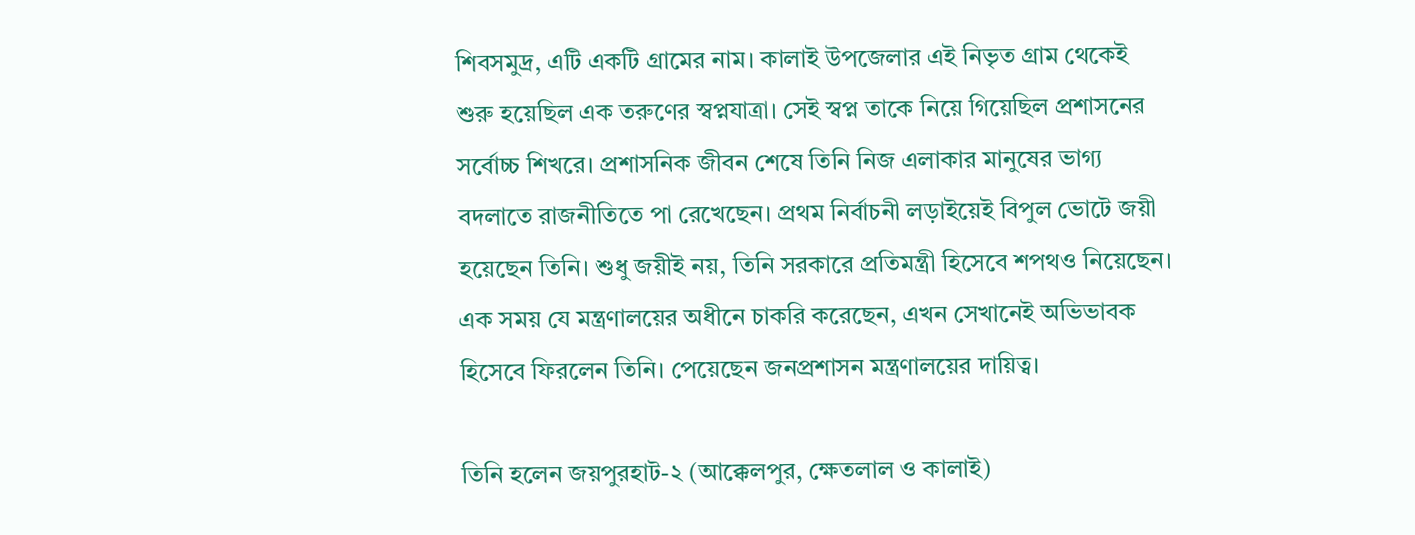শিবসমুদ্র, এটি একটি গ্রামের নাম। কালাই উপজেলার এই নিভৃত গ্রাম থেকেই শুরু হয়েছিল এক তরুণের স্বপ্নযাত্রা। সেই স্বপ্ন তাকে নিয়ে গিয়েছিল প্রশাসনের সর্বোচ্চ শিখরে। প্রশাসনিক জীবন শেষে তিনি নিজ এলাকার মানুষের ভাগ্য বদলাতে রাজনীতিতে পা রেখেছেন। প্রথম নির্বাচনী লড়াইয়েই বিপুল ভোটে জয়ী হয়েছেন তিনি। শুধু জয়ীই নয়, তিনি সরকারে প্রতিমন্ত্রী হিসেবে শপথও নিয়েছেন। এক সময় যে মন্ত্রণালয়ের অধীনে চাকরি করেছেন, এখন সেখানেই অভিভাবক হিসেবে ফিরলেন তিনি। পেয়েছেন জনপ্রশাসন মন্ত্রণালয়ের দায়িত্ব।

তিনি হলেন জয়পুরহাট-২ (আক্কেলপুর, ক্ষেতলাল ও কালাই)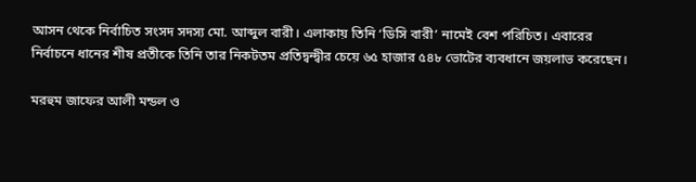আসন থেকে নির্বাচিত সংসদ সদস্য মো. আব্দুল বারী। এলাকায় তিনি ‘ডিসি বারী’ নামেই বেশ পরিচিত। এবারের নির্বাচনে ধানের শীষ প্রতীকে তিনি তার নিকটতম প্রতিদ্বন্দ্বীর চেয়ে ৬৫ হাজার ৫৪৮ ভোটের ব্যবধানে জয়লাভ করেছেন।

মরহুম জাফের আলী মন্ডল ও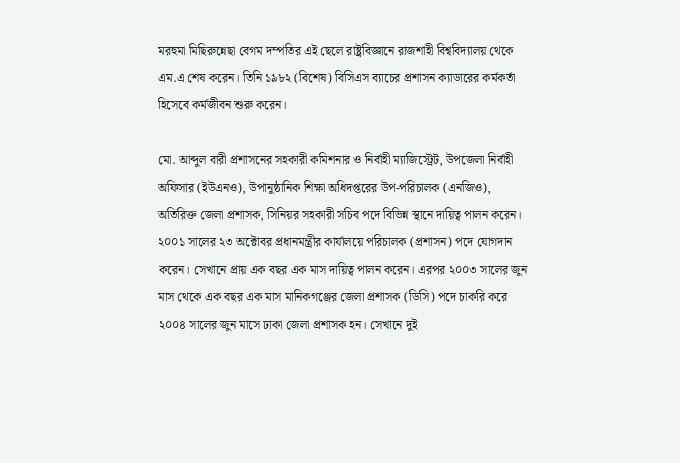মরহুমা মিছিরুন্নেছা বেগম দম্পতির এই ছেলে রাষ্ট্রবিজ্ঞানে রাজশাহী বিশ্ববিদ্যালয় থেকে এম.এ শেষ করেন। তিনি ১৯৮২ (বিশেষ) বিসিএস ব্যাচের প্রশাসন ক্যাডারের কর্মকর্তা হিসেবে কর্মজীবন শুরু করেন।

মো. আব্দুল বারী প্রশাসনের সহকারী কমিশনার ও নির্বাহী ম্যাজিস্ট্রেট, উপজেলা নির্বাহী অফিসার (ইউএনও), উপানুষ্ঠানিক শিক্ষা অধিদপ্তরের উপ-পরিচালক (এনজিও), অতিরিক্ত জেলা প্রশাসক, সিনিয়র সহকারী সচিব পদে বিভিন্ন স্থানে দায়িত্ব পালন করেন। ২০০১ সালের ২৩ অক্টোবর প্রধানমন্ত্রীর কার্যালয়ে পরিচালক (প্রশাসন) পদে যোগদান করেন। সেখানে প্রায় এক বছর এক মাস দায়িত্ব পালন করেন। এরপর ২০০৩ সালের জুন মাস থেকে এক বছর এক মাস মানিকগঞ্জের জেলা প্রশাসক (ডিসি) পদে চাকরি করে ২০০৪ সালের জুন মাসে ঢাকা জেলা প্রশাসক হন। সেখানে দুই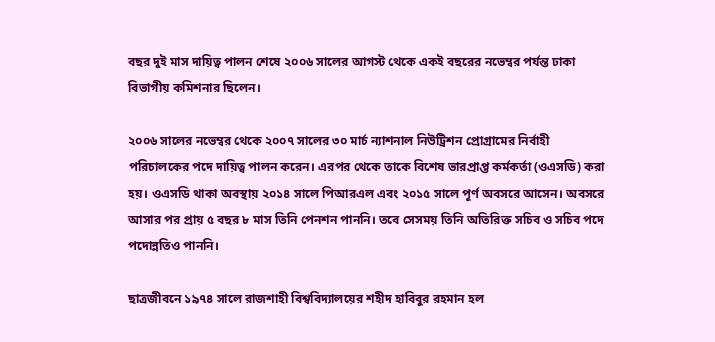বছর দুই মাস দায়িত্ব পালন শেষে ২০০৬ সালের আগস্ট থেকে একই বছরের নভেম্বর পর্যন্ত ঢাকা বিভাগীয় কমিশনার ছিলেন।

২০০৬ সালের নভেম্বর থেকে ২০০৭ সালের ৩০ মার্চ ন্যাশনাল নিউট্রিশন প্রোগ্রামের নির্বাহী পরিচালকের পদে দায়িত্ব পালন করেন। এরপর থেকে তাকে বিশেষ ভারপ্রাপ্ত কর্মকর্তা (ওএসডি) করা হয়। ওএসডি থাকা অবস্থায় ২০১৪ সালে পিআরএল এবং ২০১৫ সালে পূর্ণ অবসরে আসেন। অবসরে আসার পর প্রায় ৫ বছর ৮ মাস তিনি পেনশন পাননি। তবে সেসময় তিনি অতিরিক্ত সচিব ও সচিব পদে পদোন্নতিও পাননি।

ছাত্রজীবনে ১৯৭৪ সালে রাজশাহী বিশ্ববিদ্যালয়ের শহীদ হাবিবুর রহমান হল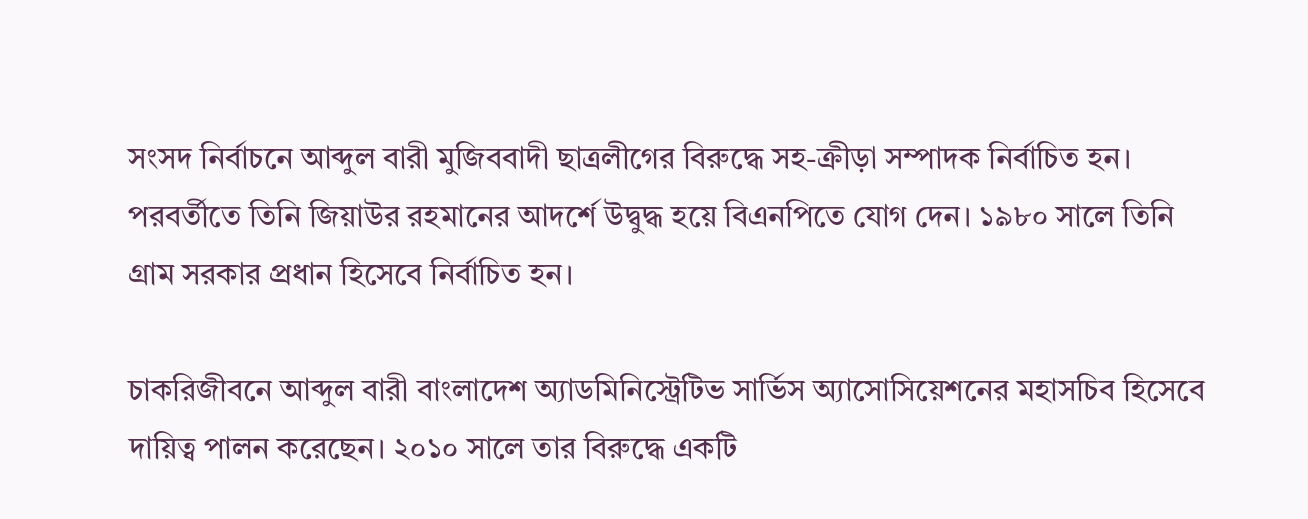সংসদ নির্বাচনে আব্দুল বারী মুজিববাদী ছাত্রলীগের বিরুদ্ধে সহ-ক্রীড়া সম্পাদক নির্বাচিত হন। পরবর্তীতে তিনি জিয়াউর রহমানের আদর্শে উদ্বুদ্ধ হয়ে বিএনপিতে যোগ দেন। ১৯৮০ সালে তিনি গ্রাম সরকার প্রধান হিসেবে নির্বাচিত হন।

চাকরিজীবনে আব্দুল বারী বাংলাদেশ অ্যাডমিনিস্ট্রেটিভ সার্ভিস অ্যাসোসিয়েশনের মহাসচিব হিসেবে দায়িত্ব পালন করেছেন। ২০১০ সালে তার বিরুদ্ধে একটি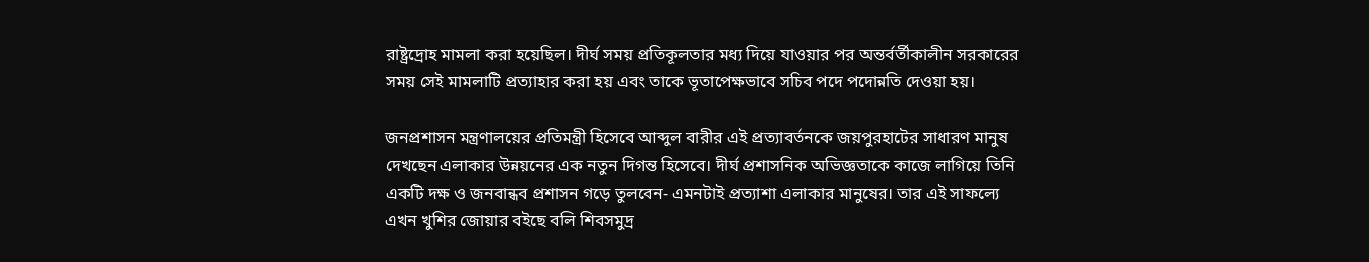রাষ্ট্রদ্রোহ মামলা করা হয়েছিল। দীর্ঘ সময় প্রতিকূলতার মধ্য দিয়ে যাওয়ার পর অন্তর্বর্তীকালীন সরকারের সময় সেই মামলাটি প্রত্যাহার করা হয় এবং তাকে ভূতাপেক্ষভাবে সচিব পদে পদোন্নতি দেওয়া হয়।

জনপ্রশাসন মন্ত্রণালয়ের প্রতিমন্ত্রী হিসেবে আব্দুল বারীর এই প্রত্যাবর্তনকে জয়পুরহাটের সাধারণ মানুষ দেখছেন এলাকার উন্নয়নের এক নতুন দিগন্ত হিসেবে। দীর্ঘ প্রশাসনিক অভিজ্ঞতাকে কাজে লাগিয়ে তিনি একটি দক্ষ ও জনবান্ধব প্রশাসন গড়ে তুলবেন- এমনটাই প্রত্যাশা এলাকার মানুষের। তার এই সাফল্যে এখন খুশির জোয়ার বইছে বলি শিবসমুদ্র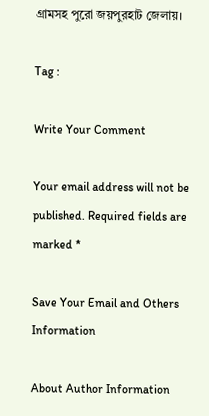গ্রামসহ পুরো জয়পুরহাট জেলায়।

Tag :

Write Your Comment

Your email address will not be published. Required fields are marked *

Save Your Email and Others Information

About Author Information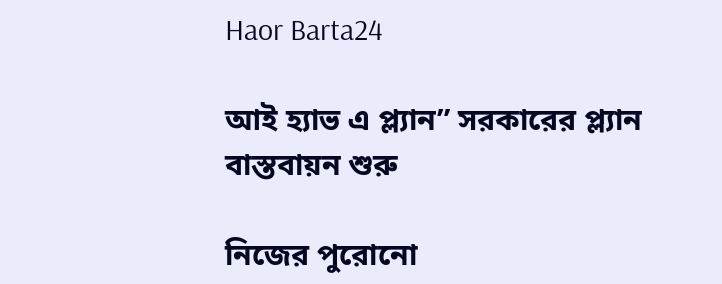Haor Barta24

আই হ্যাভ এ প্ল্যান” সরকারের প্ল্যান বাস্তবায়ন শুরু

নিজের পুরোনো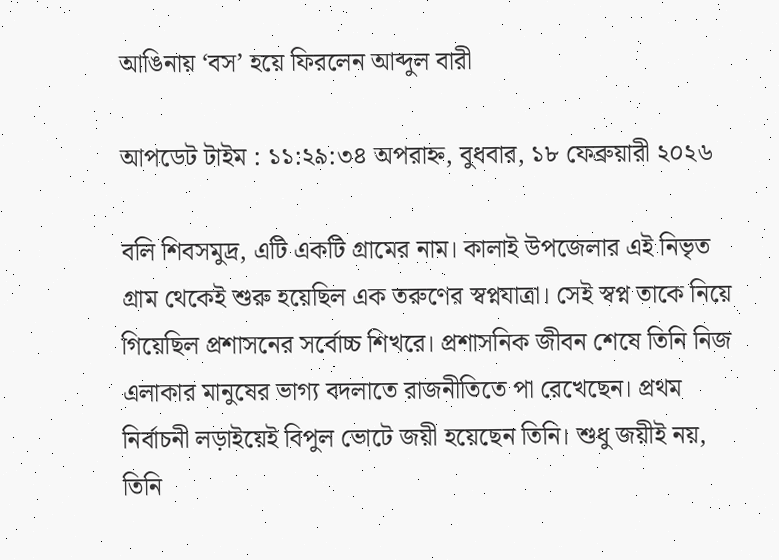আঙিনায় ‘বস’ হয়ে ফিরলেন আব্দুল বারী

আপডেট টাইম : ১১:২৯:৩৪ অপরাহ্ন, বুধবার, ১৮ ফেব্রুয়ারী ২০২৬

বলি শিবসমুদ্র, এটি একটি গ্রামের নাম। কালাই উপজেলার এই নিভৃত গ্রাম থেকেই শুরু হয়েছিল এক তরুণের স্বপ্নযাত্রা। সেই স্বপ্ন তাকে নিয়ে গিয়েছিল প্রশাসনের সর্বোচ্চ শিখরে। প্রশাসনিক জীবন শেষে তিনি নিজ এলাকার মানুষের ভাগ্য বদলাতে রাজনীতিতে পা রেখেছেন। প্রথম নির্বাচনী লড়াইয়েই বিপুল ভোটে জয়ী হয়েছেন তিনি। শুধু জয়ীই নয়, তিনি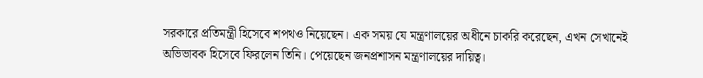সরকারে প্রতিমন্ত্রী হিসেবে শপথও নিয়েছেন। এক সময় যে মন্ত্রণালয়ের অধীনে চাকরি করেছেন, এখন সেখানেই অভিভাবক হিসেবে ফিরলেন তিনি। পেয়েছেন জনপ্রশাসন মন্ত্রণালয়ের দায়িত্ব।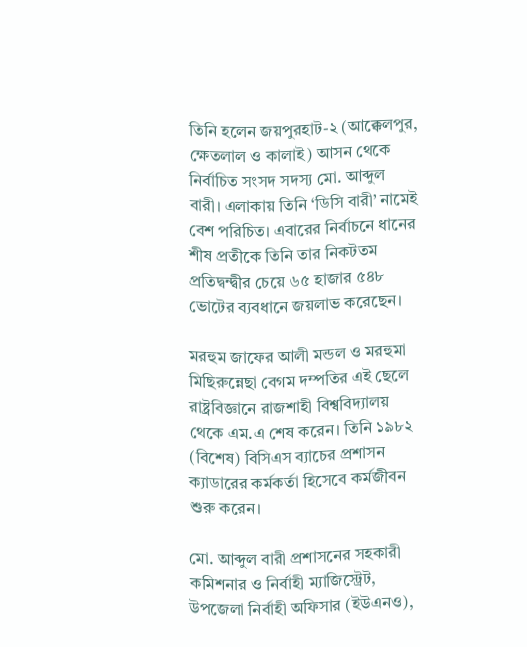তিনি হলেন জয়পুরহাট-২ (আক্কেলপুর, ক্ষেতলাল ও কালাই) আসন থেকে নির্বাচিত সংসদ সদস্য মো. আব্দুল বারী। এলাকায় তিনি ‘ডিসি বারী’ নামেই বেশ পরিচিত। এবারের নির্বাচনে ধানের শীষ প্রতীকে তিনি তার নিকটতম প্রতিদ্বন্দ্বীর চেয়ে ৬৫ হাজার ৫৪৮ ভোটের ব্যবধানে জয়লাভ করেছেন।

মরহুম জাফের আলী মন্ডল ও মরহুমা মিছিরুন্নেছা বেগম দম্পতির এই ছেলে রাষ্ট্রবিজ্ঞানে রাজশাহী বিশ্ববিদ্যালয় থেকে এম.এ শেষ করেন। তিনি ১৯৮২ (বিশেষ) বিসিএস ব্যাচের প্রশাসন ক্যাডারের কর্মকর্তা হিসেবে কর্মজীবন শুরু করেন।

মো. আব্দুল বারী প্রশাসনের সহকারী কমিশনার ও নির্বাহী ম্যাজিস্ট্রেট, উপজেলা নির্বাহী অফিসার (ইউএনও),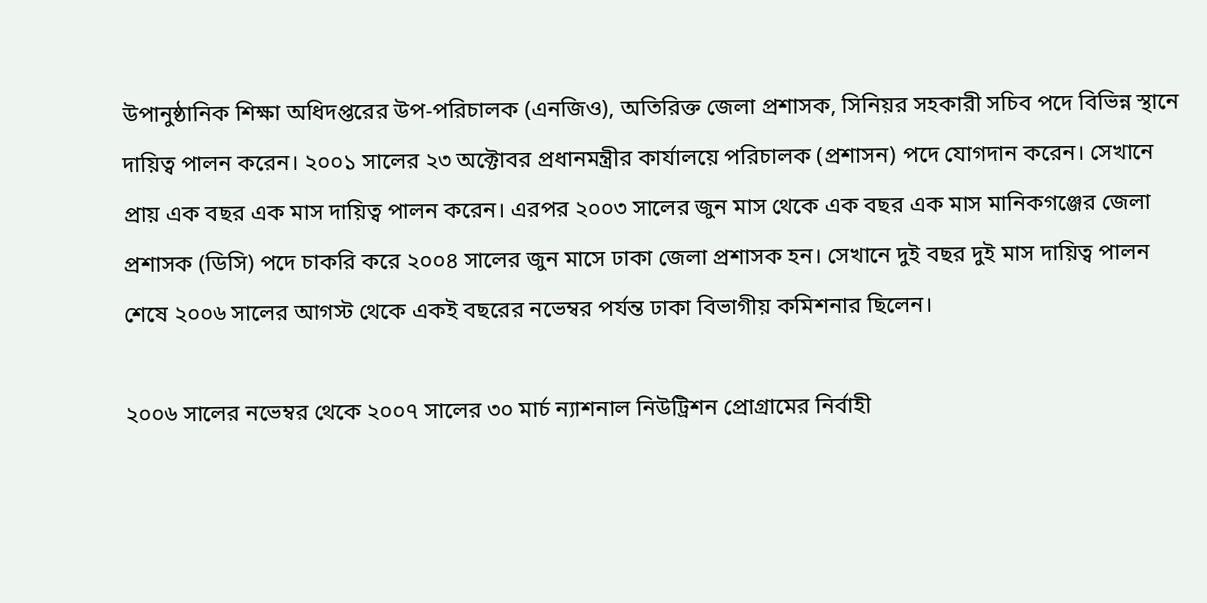উপানুষ্ঠানিক শিক্ষা অধিদপ্তরের উপ-পরিচালক (এনজিও), অতিরিক্ত জেলা প্রশাসক, সিনিয়র সহকারী সচিব পদে বিভিন্ন স্থানে দায়িত্ব পালন করেন। ২০০১ সালের ২৩ অক্টোবর প্রধানমন্ত্রীর কার্যালয়ে পরিচালক (প্রশাসন) পদে যোগদান করেন। সেখানে প্রায় এক বছর এক মাস দায়িত্ব পালন করেন। এরপর ২০০৩ সালের জুন মাস থেকে এক বছর এক মাস মানিকগঞ্জের জেলা প্রশাসক (ডিসি) পদে চাকরি করে ২০০৪ সালের জুন মাসে ঢাকা জেলা প্রশাসক হন। সেখানে দুই বছর দুই মাস দায়িত্ব পালন শেষে ২০০৬ সালের আগস্ট থেকে একই বছরের নভেম্বর পর্যন্ত ঢাকা বিভাগীয় কমিশনার ছিলেন।

২০০৬ সালের নভেম্বর থেকে ২০০৭ সালের ৩০ মার্চ ন্যাশনাল নিউট্রিশন প্রোগ্রামের নির্বাহী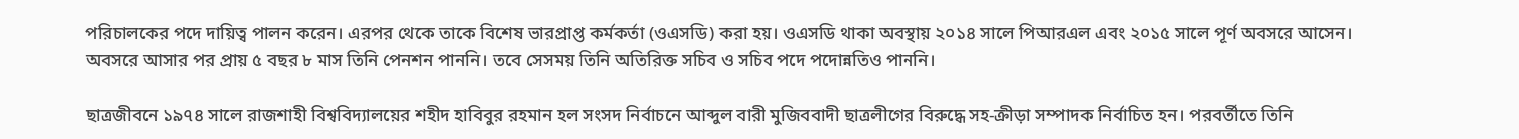পরিচালকের পদে দায়িত্ব পালন করেন। এরপর থেকে তাকে বিশেষ ভারপ্রাপ্ত কর্মকর্তা (ওএসডি) করা হয়। ওএসডি থাকা অবস্থায় ২০১৪ সালে পিআরএল এবং ২০১৫ সালে পূর্ণ অবসরে আসেন। অবসরে আসার পর প্রায় ৫ বছর ৮ মাস তিনি পেনশন পাননি। তবে সেসময় তিনি অতিরিক্ত সচিব ও সচিব পদে পদোন্নতিও পাননি।

ছাত্রজীবনে ১৯৭৪ সালে রাজশাহী বিশ্ববিদ্যালয়ের শহীদ হাবিবুর রহমান হল সংসদ নির্বাচনে আব্দুল বারী মুজিববাদী ছাত্রলীগের বিরুদ্ধে সহ-ক্রীড়া সম্পাদক নির্বাচিত হন। পরবর্তীতে তিনি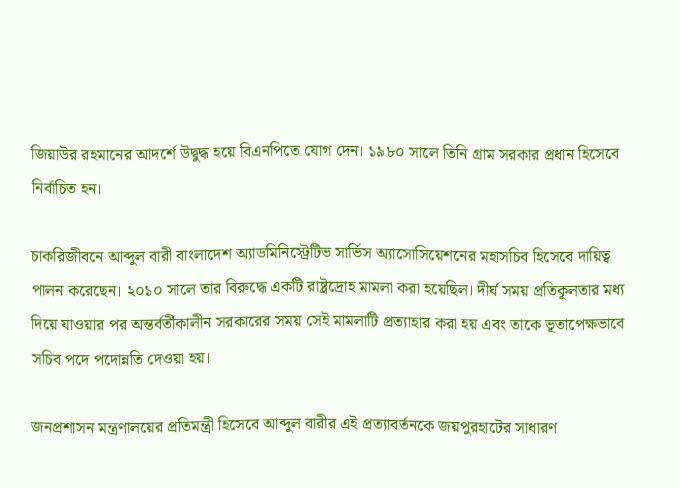জিয়াউর রহমানের আদর্শে উদ্বুদ্ধ হয়ে বিএনপিতে যোগ দেন। ১৯৮০ সালে তিনি গ্রাম সরকার প্রধান হিসেবে নির্বাচিত হন।

চাকরিজীবনে আব্দুল বারী বাংলাদেশ অ্যাডমিনিস্ট্রেটিভ সার্ভিস অ্যাসোসিয়েশনের মহাসচিব হিসেবে দায়িত্ব পালন করেছেন। ২০১০ সালে তার বিরুদ্ধে একটি রাষ্ট্রদ্রোহ মামলা করা হয়েছিল। দীর্ঘ সময় প্রতিকূলতার মধ্য দিয়ে যাওয়ার পর অন্তর্বর্তীকালীন সরকারের সময় সেই মামলাটি প্রত্যাহার করা হয় এবং তাকে ভূতাপেক্ষভাবে সচিব পদে পদোন্নতি দেওয়া হয়।

জনপ্রশাসন মন্ত্রণালয়ের প্রতিমন্ত্রী হিসেবে আব্দুল বারীর এই প্রত্যাবর্তনকে জয়পুরহাটের সাধারণ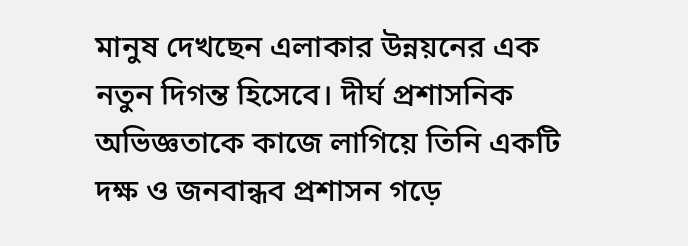মানুষ দেখছেন এলাকার উন্নয়নের এক নতুন দিগন্ত হিসেবে। দীর্ঘ প্রশাসনিক অভিজ্ঞতাকে কাজে লাগিয়ে তিনি একটি দক্ষ ও জনবান্ধব প্রশাসন গড়ে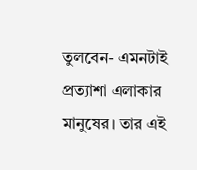তুলবেন- এমনটাই প্রত্যাশা এলাকার মানুষের। তার এই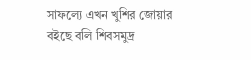সাফল্যে এখন খুশির জোয়ার বইছে বলি শিবসমুদ্র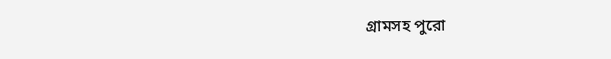গ্রামসহ পুরো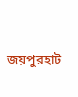জয়পুরহাট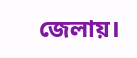জেলায়।